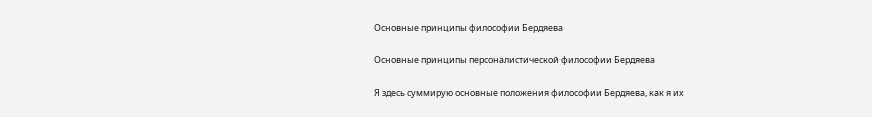Основные принципы философии Бердяева

Основные принципы персоналистической философии Бердяева

Я здесь суммирую основные положения философии Бердяева, как я их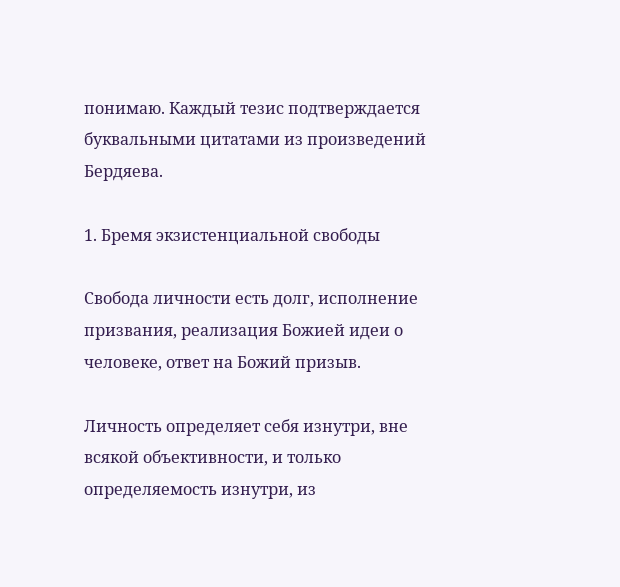понимаю. Каждый тезис подтверждается буквальными цитатами из произведений Бердяева.

1. Бремя экзистенциальной свободы

Свобода личности есть долг, исполнение призвания, реализация Божией идеи о человеке, ответ на Божий призыв.

Личность определяет себя изнутри, вне всякой объективности, и только определяемость изнутри, из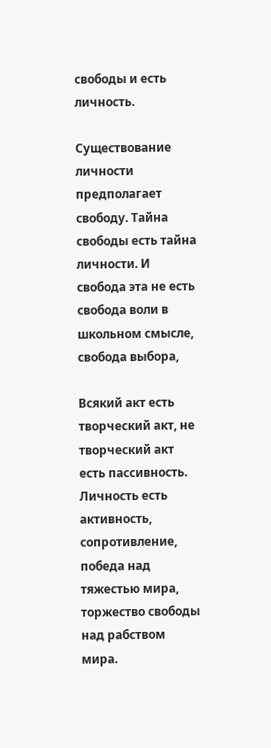свободы и есть личность.

Существование личности предполагает свободу. Тайна свободы есть тайна личности. И свобода эта не есть свобода воли в школьном смысле, свобода выбора,

Всякий акт есть творческий акт, не творческий акт есть пассивность. Личность есть активность, сопротивление, победа над тяжестью мира, торжество свободы над рабством мира.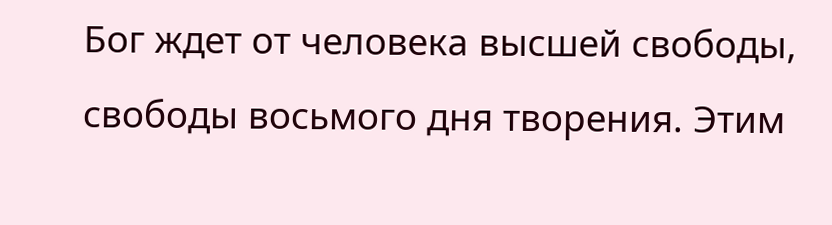Бог ждет от человека высшей свободы, свободы восьмого дня творения. Этим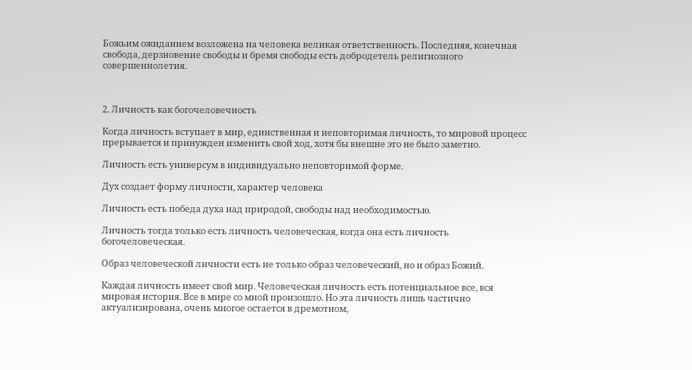Божьим ожиданием возложена на человека великая ответственность. Последняя, конечная свобода, дерзновение свободы и бремя свободы есть добродетель религиозного совершеннолетия.



2. Личность как богочеловечность

Когда личность вступает в мир, единственная и неповторимая личность, то мировой процесс прерывается и принужден изменить свой ход, хотя бы внешне это не было заметно.

Личность есть универсум в индивидуально неповторимой форме.

Дух создает форму личности, характер человека

Личность есть победа духа над природой, свободы над необходимостью.

Личность тогда только есть личность человеческая, когда она есть личность богочеловеческая.

Образ человеческой личности есть не только образ человеческий, но и образ Божий.

Каждая личность имеет свой мир. Человеческая личность есть потенциальное все, вся мировая история. Все в мире со мной произошло. Но эта личность лишь частично актуализирована, очень многое остается в дремотном,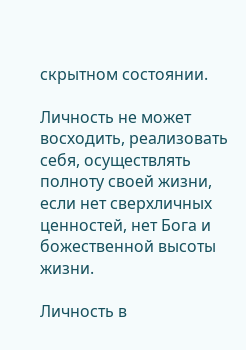скрытном состоянии.

Личность не может восходить, реализовать себя, осуществлять полноту своей жизни, если нет сверхличных ценностей, нет Бога и божественной высоты жизни.

Личность в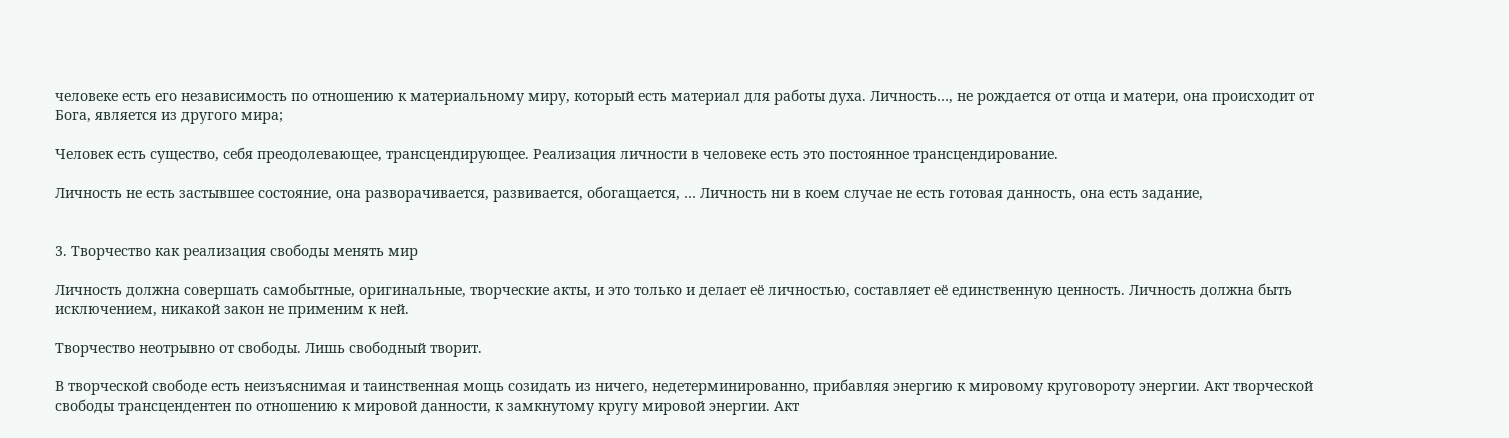человеке есть его независимость по отношению к материальному миру, который есть материал для работы духа. Личность…, не рождается от отца и матери, она происходит от Бога, является из другого мира;

Человек есть существо, себя преодолевающее, трансцендирующее. Реализация личности в человеке есть это постоянное трансцендирование.

Личность не есть застывшее состояние, она разворачивается, развивается, обогащается, … Личность ни в коем случае не есть готовая данность, она есть задание,


3. Творчество как реализация свободы менять мир

Личность должна совершать самобытные, оригинальные, творческие акты, и это только и делает её личностью, составляет её единственную ценность. Личность должна быть исключением, никакой закон не применим к ней.

Творчество неотрывно от свободы. Лишь свободный творит.

В творческой свободе есть неизъяснимая и таинственная мощь созидать из ничего, недетерминированно, прибавляя энергию к мировому круговороту энергии. Акт творческой свободы трансцендентен по отношению к мировой данности, к замкнутому кругу мировой энергии. Акт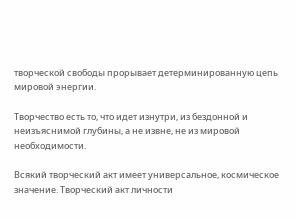творческой свободы прорывает детерминированную цепь мировой энергии.

Творчество есть то, что идет изнутри, из бездонной и неизъяснимой глубины, а не извне, не из мировой необходимости.

Всякий творческий акт имеет универсальное, космическое значение. Творческий акт личности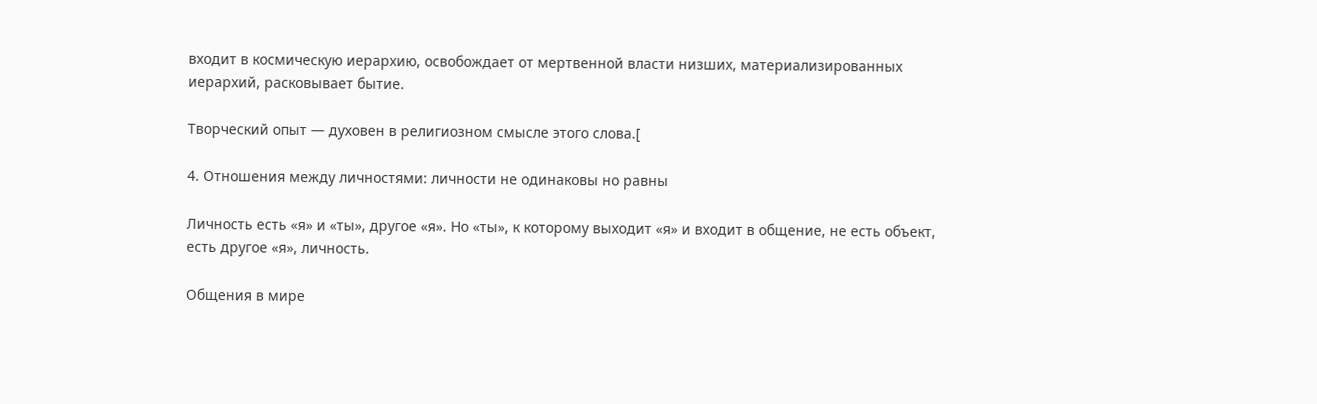входит в космическую иерархию, освобождает от мертвенной власти низших, материализированных иерархий, расковывает бытие.

Творческий опыт — духовен в религиозном смысле этого слова.[

4. Отношения между личностями: личности не одинаковы но равны

Личность есть «я» и «ты», другое «я». Но «ты», к которому выходит «я» и входит в общение, не есть объект, есть другое «я», личность.

Общения в мире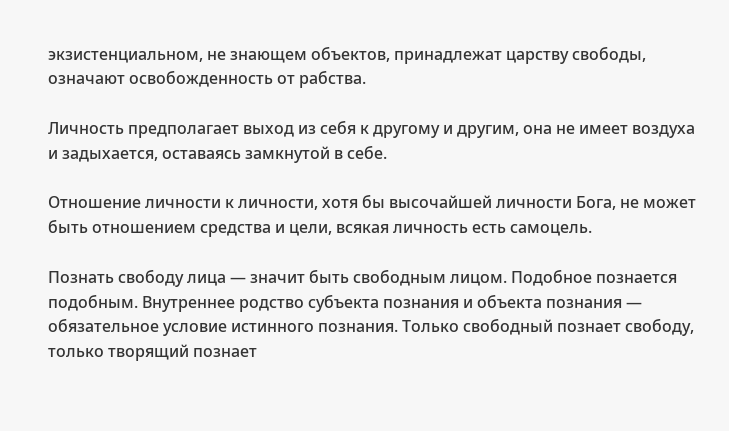экзистенциальном, не знающем объектов, принадлежат царству свободы, означают освобожденность от рабства.

Личность предполагает выход из себя к другому и другим, она не имеет воздуха и задыхается, оставаясь замкнутой в себе.

Отношение личности к личности, хотя бы высочайшей личности Бога, не может быть отношением средства и цели, всякая личность есть самоцель.

Познать свободу лица — значит быть свободным лицом. Подобное познается подобным. Внутреннее родство субъекта познания и объекта познания — обязательное условие истинного познания. Только свободный познает свободу, только творящий познает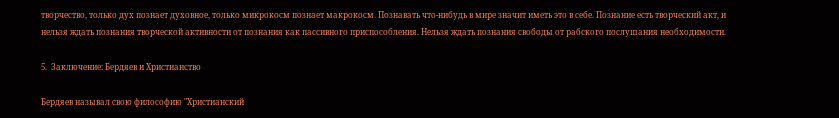творчество, только дух познает духовное, только микрокосм познает макрокосм. Познавать что-нибудь в мире значит иметь это в себе. Познание есть творческий акт, и нельзя ждать познания творческой активности от познания как пассивного приспособления. Нельзя ждать познания свободы от рабского послушания необходимости.

5.  Заключение: Бердяев и Христианство

Бердяев называл свою философию "Христианский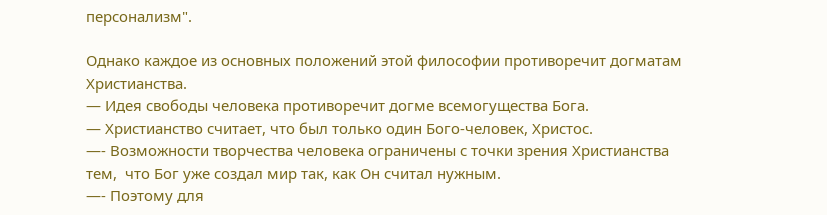персонализм".

Однако каждое из основных положений этой философии противоречит догматам Христианства.
— Идея свободы человека противоречит догме всемогущества Бога.
— Христианство считает, что был только один Бого-человек, Христос.
—- Возможности творчества человека ограничены с точки зрения Христианства тем,  что Бог уже создал мир так, как Он считал нужным.
—- Поэтому для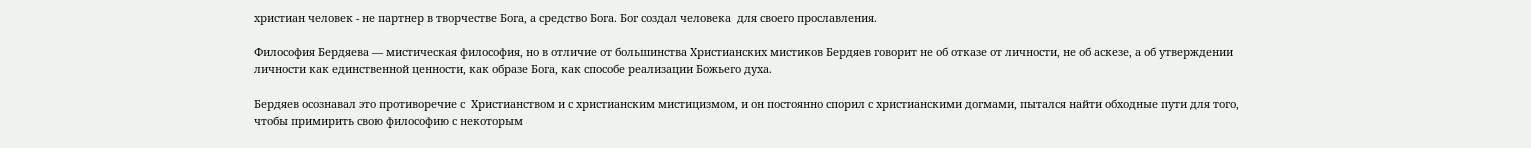христиан человек - не партнер в творчестве Бога, а средство Бога. Бог создал человека  для своего прославления.

Философия Бердяева — мистическая философия, но в отличие от большинства Христианских мистиков Бердяев говорит не об отказе от личности, не об аскезе, а об утверждении личности как единственной ценности, как образе Бога, как способе реализации Божьего духа.

Бердяев осознавал это противоречие с  Христианством и с христианским мистицизмом, и он постоянно спорил с христианскими догмами, пытался найти обходные пути для того, чтобы примирить свою философию с некоторым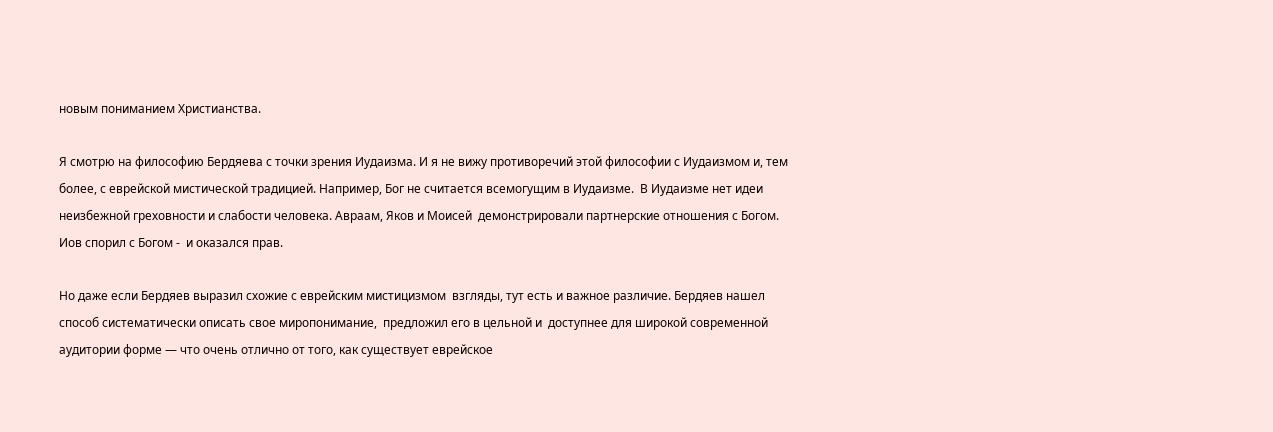новым пониманием Христианства.

Я смотрю на философию Бердяева с точки зрения Иудаизма. И я не вижу противоречий этой философии с Иудаизмом и, тем более, с еврейской мистической традицией. Например, Бог не считается всемогущим в Иудаизме.  В Иудаизме нет идеи неизбежной греховности и слабости человека. Авраам, Яков и Моисей  демонстрировали партнерские отношения с Богом.  Иов спорил с Богом -  и оказался прав.

Но даже если Бердяев выразил схожие с еврейским мистицизмом  взгляды, тут есть и важное различие. Бердяев нашел способ систематически описать свое миропонимание,  предложил его в цельной и  доступнее для широкой современной аудитории форме — что очень отлично от того, как существует еврейское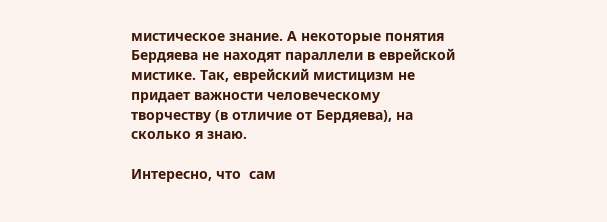мистическое знание. А некоторые понятия Бердяева не находят параллели в еврейской мистике. Так, еврейский мистицизм не придает важности человеческому творчеству (в отличие от Бердяева), на сколько я знаю.

Интересно, что  сам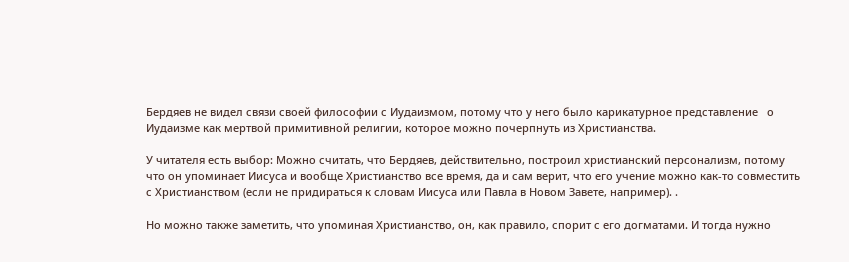Бердяев не видел связи своей философии с Иудаизмом, потому что у него было карикатурное представление   о Иудаизме как мертвой примитивной религии, которое можно почерпнуть из Христианства.

У читателя есть выбор: Можно считать, что Бердяев, действительно, построил христианский персонализм, потому что он упоминает Иисуса и вообще Христианство все время, да и сам верит, что его учение можно как-то совместить с Христианством (если не придираться к словам Иисуса или Павла в Новом Завете, например). .

Но можно также заметить, что упоминая Христианство, он, как правило, спорит с его догматами. И тогда нужно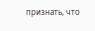признать, что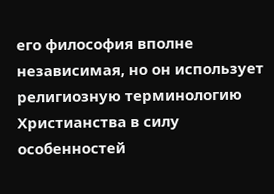его философия вполне независимая, но он использует религиозную терминологию Христианства в силу особенностей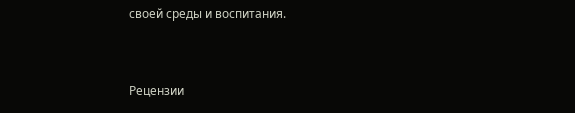своей среды и воспитания.


Рецензии